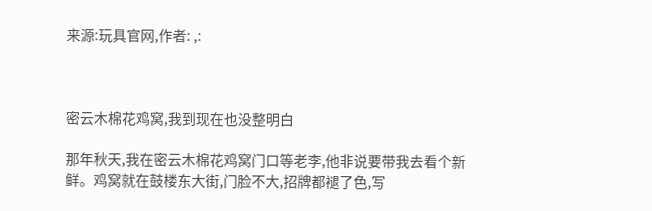来源:玩具官网,作者: ,:



密云木棉花鸡窝,我到现在也没整明白

那年秋天,我在密云木棉花鸡窝门口等老李,他非说要带我去看个新鲜。鸡窝就在鼓楼东大街,门脸不大,招牌都褪了色,写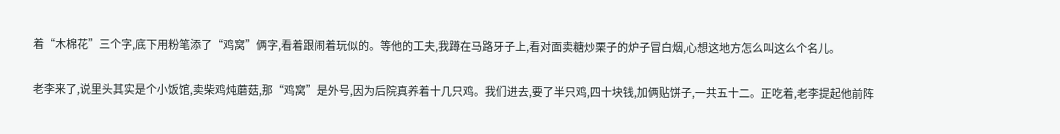着“木棉花”三个字,底下用粉笔添了“鸡窝”俩字,看着跟闹着玩似的。等他的工夫,我蹲在马路牙子上,看对面卖糖炒栗子的炉子冒白烟,心想这地方怎么叫这么个名儿。

老李来了,说里头其实是个小饭馆,卖柴鸡炖蘑菇,那“鸡窝”是外号,因为后院真养着十几只鸡。我们进去,要了半只鸡,四十块钱,加俩贴饼子,一共五十二。正吃着,老李提起他前阵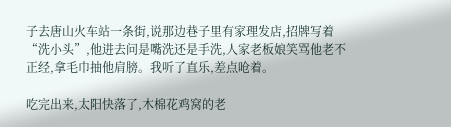子去唐山火车站一条街,说那边巷子里有家理发店,招牌写着“洗小头”,他进去问是嘴洗还是手洗,人家老板娘笑骂他老不正经,拿毛巾抽他肩膀。我听了直乐,差点呛着。

吃完出来,太阳快落了,木棉花鸡窝的老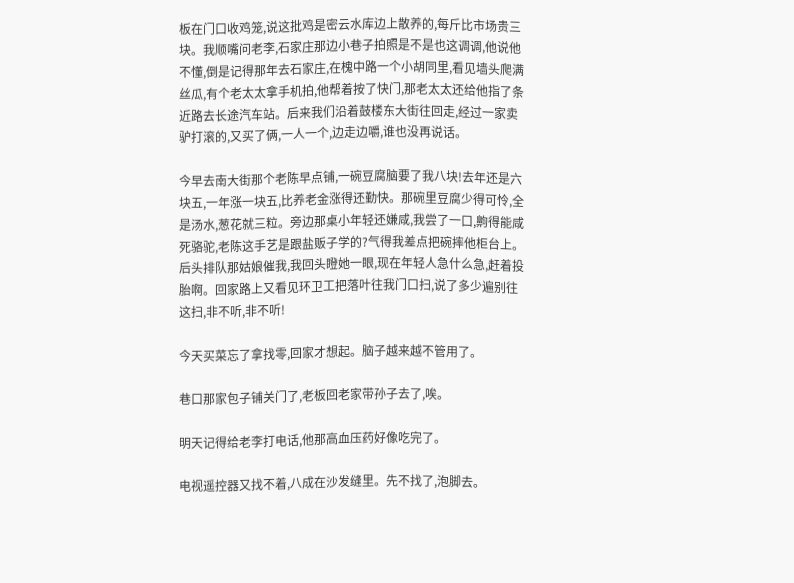板在门口收鸡笼,说这批鸡是密云水库边上散养的,每斤比市场贵三块。我顺嘴问老李,石家庄那边小巷子拍照是不是也这调调,他说他不懂,倒是记得那年去石家庄,在槐中路一个小胡同里,看见墙头爬满丝瓜,有个老太太拿手机拍,他帮着按了快门,那老太太还给他指了条近路去长途汽车站。后来我们沿着鼓楼东大街往回走,经过一家卖驴打滚的,又买了俩,一人一个,边走边嚼,谁也没再说话。

今早去南大街那个老陈早点铺,一碗豆腐脑要了我八块!去年还是六块五,一年涨一块五,比养老金涨得还勤快。那碗里豆腐少得可怜,全是汤水,葱花就三粒。旁边那桌小年轻还嫌咸,我尝了一口,齁得能咸死骆驼,老陈这手艺是跟盐贩子学的?气得我差点把碗摔他柜台上。后头排队那姑娘催我,我回头瞪她一眼,现在年轻人急什么急,赶着投胎啊。回家路上又看见环卫工把落叶往我门口扫,说了多少遍别往这扫,非不听,非不听!

今天买菜忘了拿找零,回家才想起。脑子越来越不管用了。

巷口那家包子铺关门了,老板回老家带孙子去了,唉。

明天记得给老李打电话,他那高血压药好像吃完了。

电视遥控器又找不着,八成在沙发缝里。先不找了,泡脚去。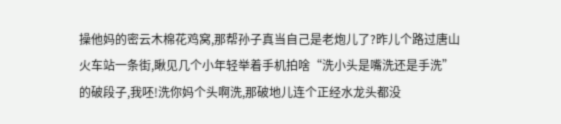操他妈的密云木棉花鸡窝,那帮孙子真当自己是老炮儿了?昨儿个路过唐山火车站一条街,瞅见几个小年轻举着手机拍啥“洗小头是嘴洗还是手洗”的破段子,我呸!洗你妈个头啊洗,那破地儿连个正经水龙头都没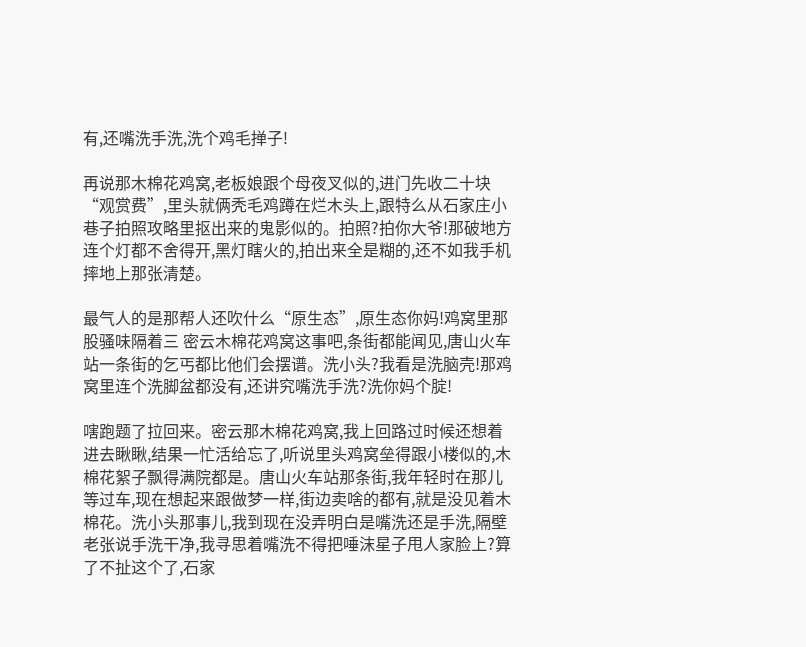有,还嘴洗手洗,洗个鸡毛掸子!

再说那木棉花鸡窝,老板娘跟个母夜叉似的,进门先收二十块“观赏费”,里头就俩秃毛鸡蹲在烂木头上,跟特么从石家庄小巷子拍照攻略里抠出来的鬼影似的。拍照?拍你大爷!那破地方连个灯都不舍得开,黑灯瞎火的,拍出来全是糊的,还不如我手机摔地上那张清楚。

最气人的是那帮人还吹什么“原生态”,原生态你妈!鸡窝里那股骚味隔着三 密云木棉花鸡窝这事吧,条街都能闻见,唐山火车站一条街的乞丐都比他们会摆谱。洗小头?我看是洗脑壳!那鸡窝里连个洗脚盆都没有,还讲究嘴洗手洗?洗你妈个腚!

嗐跑题了拉回来。密云那木棉花鸡窝,我上回路过时候还想着进去瞅瞅,结果一忙活给忘了,听说里头鸡窝垒得跟小楼似的,木棉花絮子飘得满院都是。唐山火车站那条街,我年轻时在那儿等过车,现在想起来跟做梦一样,街边卖啥的都有,就是没见着木棉花。洗小头那事儿,我到现在没弄明白是嘴洗还是手洗,隔壁老张说手洗干净,我寻思着嘴洗不得把唾沫星子甩人家脸上?算了不扯这个了,石家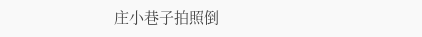庄小巷子拍照倒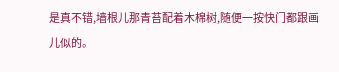是真不错,墙根儿那青苔配着木棉树,随便一按快门都跟画儿似的。